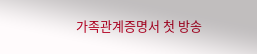가족관계증명서 첫 방송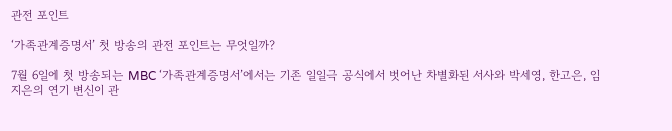관전 포인트

‘가족관계증명서’ 첫 방송의 관전 포인트는 무엇일까?

7월 6일에 첫 방송되는 MBC ‘가족관계증명서’에서는 기존 일일극 공식에서 벗어난 차별화된 서사와 박세영, 한고은, 임지은의 연기 변신이 관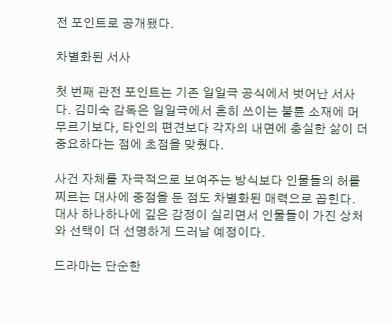전 포인트로 공개됐다.

차별화된 서사

첫 번째 관전 포인트는 기존 일일극 공식에서 벗어난 서사다. 김미숙 감독은 일일극에서 흔히 쓰이는 불륜 소재에 머무르기보다, 타인의 편견보다 각자의 내면에 충실한 삶이 더 중요하다는 점에 초점을 맞췄다.

사건 자체를 자극적으로 보여주는 방식보다 인물들의 허를 찌르는 대사에 중점을 둔 점도 차별화된 매력으로 꼽힌다. 대사 하나하나에 깊은 감정이 실리면서 인물들이 가진 상처와 선택이 더 선명하게 드러날 예정이다.

드라마는 단순한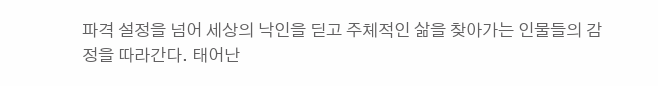파격 설정을 넘어 세상의 낙인을 딛고 주체적인 삶을 찾아가는 인물들의 감정을 따라간다. 태어난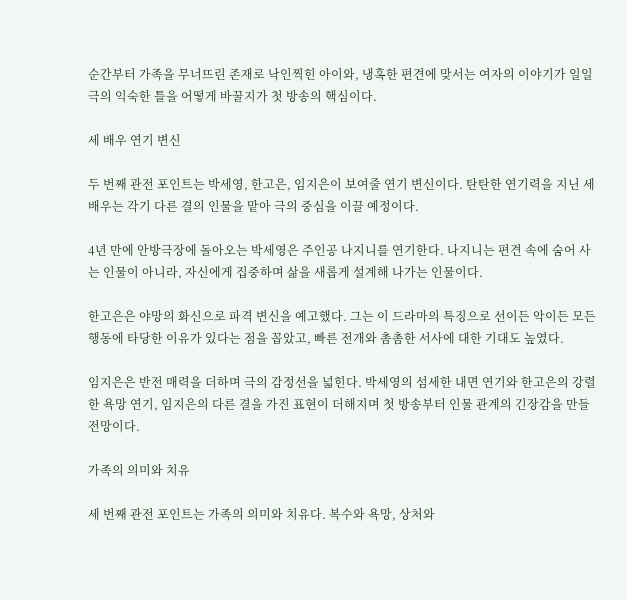순간부터 가족을 무너뜨린 존재로 낙인찍힌 아이와, 냉혹한 편견에 맞서는 여자의 이야기가 일일극의 익숙한 틀을 어떻게 바꿀지가 첫 방송의 핵심이다.

세 배우 연기 변신

두 번째 관전 포인트는 박세영, 한고은, 임지은이 보여줄 연기 변신이다. 탄탄한 연기력을 지닌 세 배우는 각기 다른 결의 인물을 맡아 극의 중심을 이끌 예정이다.

4년 만에 안방극장에 돌아오는 박세영은 주인공 나지니를 연기한다. 나지니는 편견 속에 숨어 사는 인물이 아니라, 자신에게 집중하며 삶을 새롭게 설계해 나가는 인물이다.

한고은은 야망의 화신으로 파격 변신을 예고했다. 그는 이 드라마의 특징으로 선이든 악이든 모든 행동에 타당한 이유가 있다는 점을 꼽았고, 빠른 전개와 촘촘한 서사에 대한 기대도 높였다.

임지은은 반전 매력을 더하며 극의 감정선을 넓힌다. 박세영의 섬세한 내면 연기와 한고은의 강렬한 욕망 연기, 임지은의 다른 결을 가진 표현이 더해지며 첫 방송부터 인물 관계의 긴장감을 만들 전망이다.

가족의 의미와 치유

세 번째 관전 포인트는 가족의 의미와 치유다. 복수와 욕망, 상처와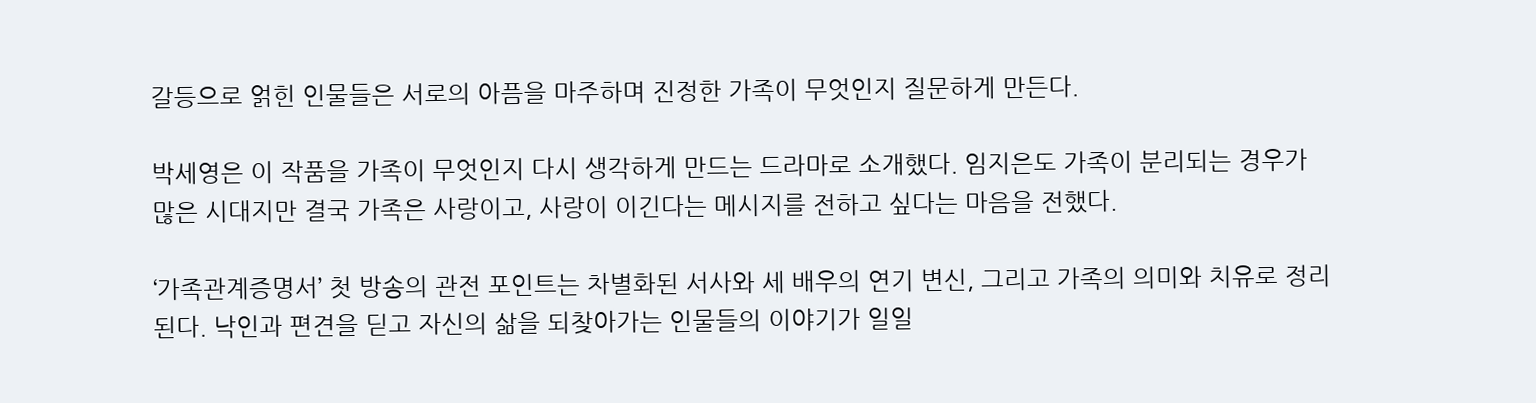갈등으로 얽힌 인물들은 서로의 아픔을 마주하며 진정한 가족이 무엇인지 질문하게 만든다.

박세영은 이 작품을 가족이 무엇인지 다시 생각하게 만드는 드라마로 소개했다. 임지은도 가족이 분리되는 경우가 많은 시대지만 결국 가족은 사랑이고, 사랑이 이긴다는 메시지를 전하고 싶다는 마음을 전했다.

‘가족관계증명서’ 첫 방송의 관전 포인트는 차별화된 서사와 세 배우의 연기 변신, 그리고 가족의 의미와 치유로 정리된다. 낙인과 편견을 딛고 자신의 삶을 되찾아가는 인물들의 이야기가 일일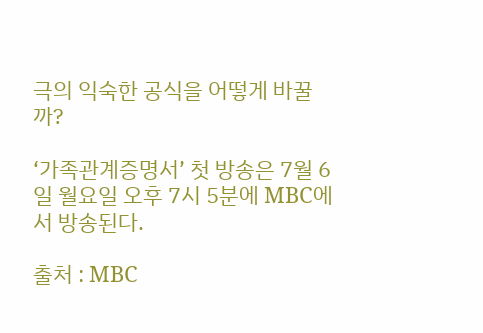극의 익숙한 공식을 어떻게 바꿀까?

‘가족관계증명서’ 첫 방송은 7월 6일 월요일 오후 7시 5분에 MBC에서 방송된다.

출처 : MBC